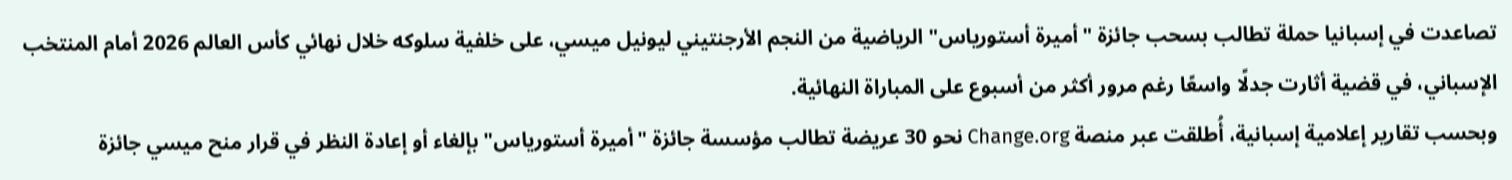تصاعدت في إسبانيا حملة تطالب بسحب جائزة "أميرة أستورياس" الرياضية من النجم الأرجنتيني ليونيل ميسي، على خلفية سلوكه خلال نهائي كأس العالم 2026 أمام المنتخب الإسباني، في قضية أثارت جدلًا واسعًا رغم مرور أكثر من أسبوع على المباراة النهائية.
وبحسب تقارير إعلامية إسبانية، أُطلقت عبر منصة Change.org نحو 30 عريضة تطالب مؤسسة جائزة "أميرة أستورياس" بإلغاء أو إعادة النظر في قرار منح ميسي جائزة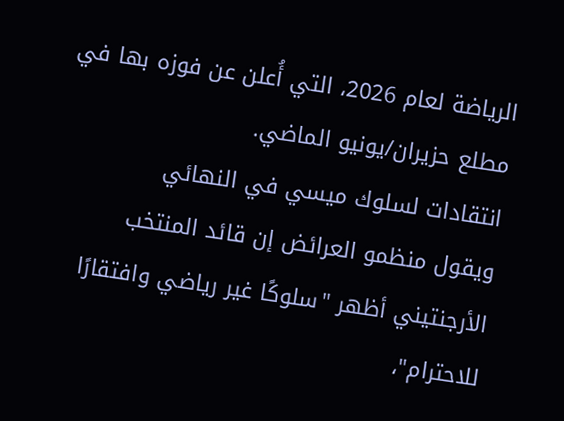الرياضة لعام 2026، التي أُعلن عن فوزه بها في مطلع حزيران/يونيو الماضي.
انتقادات لسلوك ميسي في النهائي
ويقول منظمو العرائض إن قائد المنتخب الأرجنتيني أظهر "سلوكًا غير رياضي وافتقارًا للاحترام"،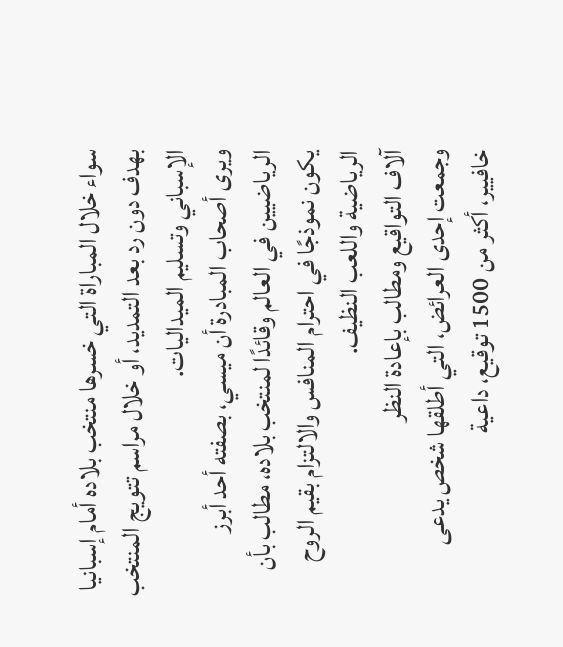سواء خلال المباراة التي خسرها منتخب بلاده أمام إسبانيا بهدف دون رد بعد التمديد، أو خلال مراسم تتويج المنتخب الإسباني وتسليم الميداليات.
ويرى أصحاب المبادرة أن ميسي، بصفته أحد أبرز الرياضيين في العالم وقائدًا لمنتخب بلاده، مطالب بأن يكون نموذجًا في احترام المنافس والالتزام بقيم الروح الرياضية واللعب النظيف.
آلاف التواقيع ومطالب بإعادة النظر
وجمعت إحدى العرائض، التي أطلقها شخص يدعى خافيير، أكثر من 1500 توقيع، داعية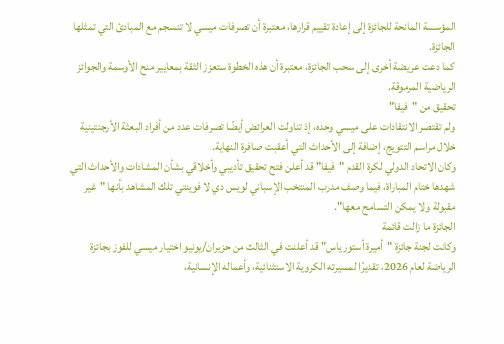المؤسسة المانحة للجائزة إلى إعادة تقييم قرارها، معتبرة أن تصرفات ميسي لا تنسجم مع المبادئ التي تمثلها الجائزة.
كما دعت عريضة أخرى إلى سحب الجائزة، معتبرة أن هذه الخطوة ستعزز الثقة بمعايير منح الأوسمة والجوائز الرياضية المرموقة.
تحقيق من "فيفا"
ولم تقتصر الانتقادات على ميسي وحده، إذ تناولت العرائض أيضًا تصرفات عدد من أفراد البعثة الأرجنتينية خلال مراسم التتويج، إضافة إلى الأحداث التي أعقبت صافرة النهاية.
وكان الاتحاد الدولي لكرة القدم "فيفا" قد أعلن فتح تحقيق تأديبي وأخلاقي بشأن المشادات والأحداث التي شهدها ختام المباراة، فيما وصف مدرب المنتخب الإسباني لويس دي لا فوينتي تلك المشاهد بأنها "غير مقبولة ولا يمكن التسامح معها".
الجائزة ما زالت قائمة
وكانت لجنة جائزة "أميرة أستورياس" قد أعلنت في الثالث من حزيران/يونيو اختيار ميسي للفوز بجائزة الرياضة لعام 2026، تقديرًا لمسيرته الكروية الاستثنائية، وأعماله الإنسانية،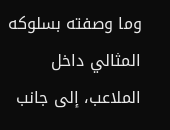وما وصفته بسلوكه المثالي داخل الملاعب، إلى جانب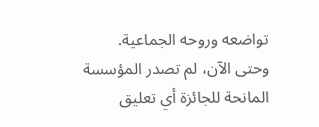تواضعه وروحه الجماعية.
وحتى الآن، لم تصدر المؤسسة المانحة للجائزة أي تعليق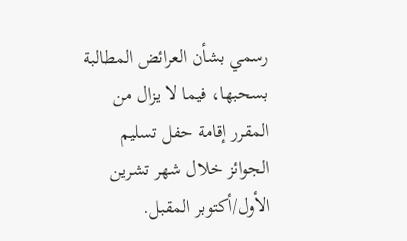رسمي بشأن العرائض المطالبة بسحبها، فيما لا يزال من المقرر إقامة حفل تسليم الجوائز خلال شهر تشرين الأول/أكتوبر المقبل.